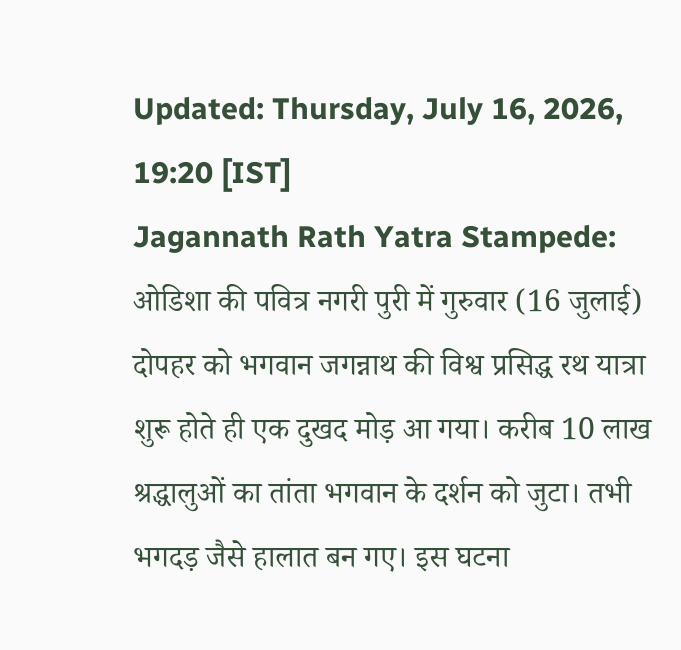Updated: Thursday, July 16, 2026, 19:20 [IST]
Jagannath Rath Yatra Stampede: ओडिशा की पवित्र नगरी पुरी में गुरुवार (16 जुलाई) दोपहर को भगवान जगन्नाथ की विश्व प्रसिद्ध रथ यात्रा शुरू होते ही एक दुखद मोड़ आ गया। करीब 10 लाख श्रद्धालुओं का तांता भगवान के दर्शन को जुटा। तभी भगदड़ जैसे हालात बन गए। इस घटना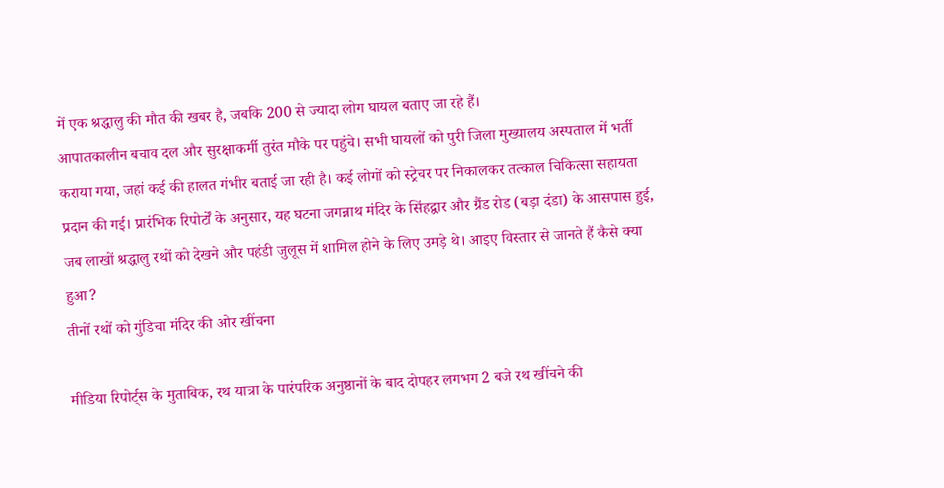में एक श्रद्धालु की मौत की खबर है, जबकि 200 से ज्यादा लोग घायल बताए जा रहे हैं।
आपातकालीन बचाव दल और सुरक्षाकर्मी तुरंत मौके पर पहुंचे। सभी घायलों को पुरी जिला मुख्यालय अस्पताल में भर्ती कराया गया, जहां कई की हालत गंभीर बताई जा रही है। कई लोगों को स्ट्रेचर पर निकालकर तत्काल चिकित्सा सहायता प्रदान की गई। प्रारंभिक रिपोर्टों के अनुसार, यह घटना जगन्नाथ मंदिर के सिंहद्वार और ग्रैंड रोड (बड़ा दंडा) के आसपास हुई, जब लाखों श्रद्धालु रथों को देखने और पहंडी जुलूस में शामिल होने के लिए उमड़े थे। आइए विस्तार से जानते हैं कैसे क्या हुआ?
तीनों रथों को गुंडिचा मंदिर की ओर खींचना

मीडिया रिपोर्ट्स के मुताबिक, रथ यात्रा के पारंपरिक अनुष्ठानों के बाद दोपहर लगभग 2 बजे रथ खींचने की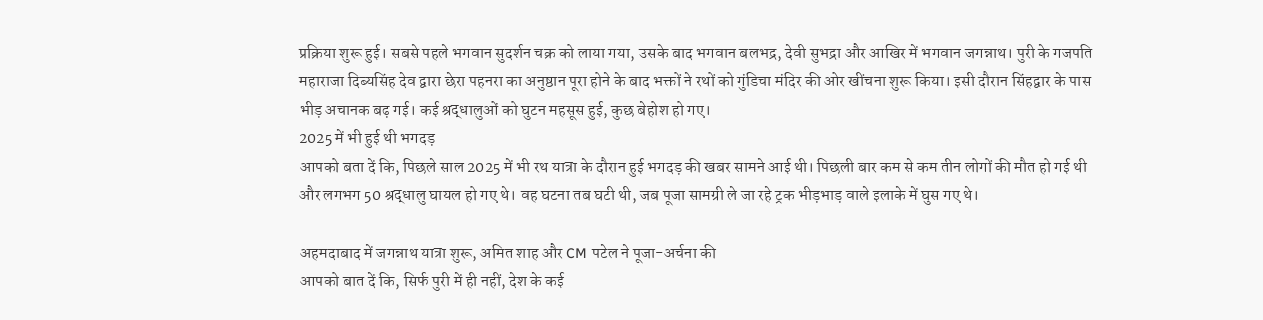प्रक्रिया शुरू हुई। सबसे पहले भगवान सुदर्शन चक्र को लाया गया, उसके बाद भगवान बलभद्र, देवी सुभद्रा और आखिर में भगवान जगन्नाथ। पुरी के गजपति महाराजा दिब्यसिंह देव द्वारा छेरा पहनरा का अनुष्ठान पूरा होने के बाद भक्तों ने रथों को गुंडिचा मंदिर की ओर खींचना शुरू किया। इसी दौरान सिंहद्वार के पास भीड़ अचानक बढ़ गई। कई श्रद्धालुओं को घुटन महसूस हुई, कुछ बेहोश हो गए।
2025 में भी हुई थी भगदड़
आपको बता दें कि, पिछले साल 2025 में भी रथ यात्रा के दौरान हुई भगदड़ की खबर सामने आई थी। पिछली बार कम से कम तीन लोगों की मौत हो गई थी और लगभग 50 श्रद्धालु घायल हो गए थे। वह घटना तब घटी थी, जब पूजा सामग्री ले जा रहे ट्रक भीड़भाड़ वाले इलाके में घुस गए थे।

अहमदाबाद में जगन्नाथ यात्रा शुरू, अमित शाह और CM पटेल ने पूजा-अर्चना की
आपको बात दें कि, सिर्फ पुरी में ही नहीं, देश के कई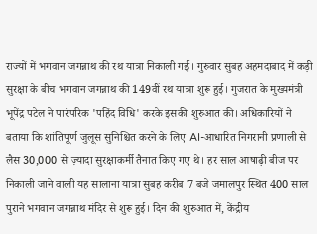राज्यों में भगवान जगन्नाथ की रथ यात्रा निकाली गई। गुरुवार सुबह अहमदाबाद में कड़ी सुरक्षा के बीच भगवान जगन्नाथ की 149वीं रथ यात्रा शुरू हुई। गुजरात के मुख्यमंत्री भूपेंद्र पटेल ने पारंपरिक 'पहिंद विधि' करके इसकी शुरुआत की। अधिकारियों ने बताया कि शांतिपूर्ण जुलूस सुनिश्चित करने के लिए AI-आधारित निगरानी प्रणाली से लैस 30,000 से ज़्यादा सुरक्षाकर्मी तैनात किए गए थे। हर साल आषाढ़ी बीज पर निकाली जाने वाली यह सालाना यात्रा सुबह करीब 7 बजे जमालपुर स्थित 400 साल पुराने भगवान जगन्नाथ मंदिर से शुरू हुई। दिन की शुरुआत में, केंद्रीय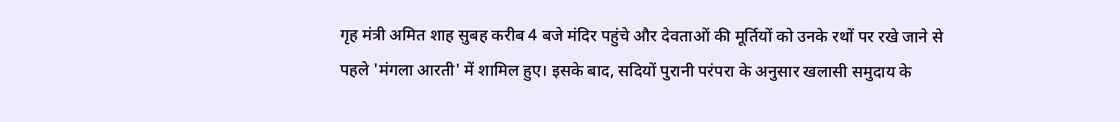गृह मंत्री अमित शाह सुबह करीब 4 बजे मंदिर पहुंचे और देवताओं की मूर्तियों को उनके रथों पर रखे जाने से पहले 'मंगला आरती' में शामिल हुए। इसके बाद, सदियों पुरानी परंपरा के अनुसार खलासी समुदाय के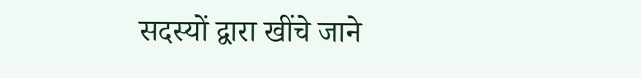सदस्यों द्वारा खींचे जाने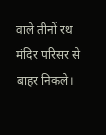वाले तीनों रथ मंदिर परिसर से बाहर निकले।